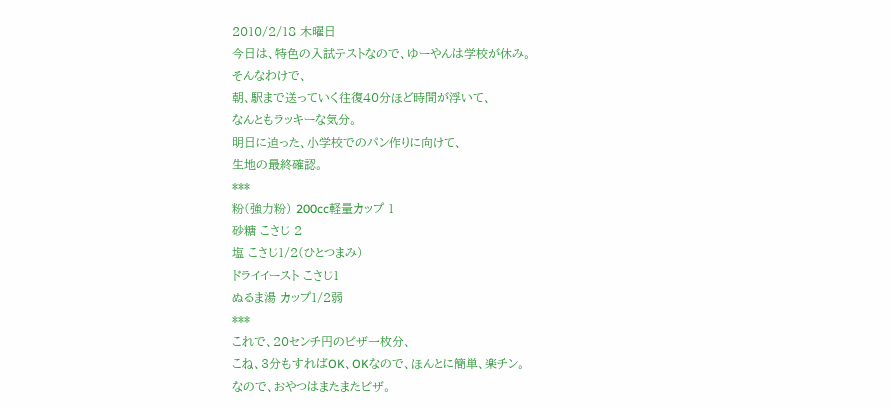2010/2/18 木曜日
今日は、特色の入試テストなので、ゆーやんは学校が休み。
そんなわけで、
朝、駅まで送っていく往復40分ほど時間が浮いて、
なんともラッキーな気分。
明日に迫った、小学校でのパン作りに向けて、
生地の最終確認。
***
粉(強力粉) 200cc軽量カップ 1
砂糖 こさじ 2
塩 こさじ1/2(ひとつまみ)
ドライイースト こさじ1
ぬるま湯 カップ1/2弱
***
これで、20センチ円のピザ一枚分、
こね、3分もすればOK、OKなので、ほんとに簡単、楽チン。
なので、おやつはまたまたピザ。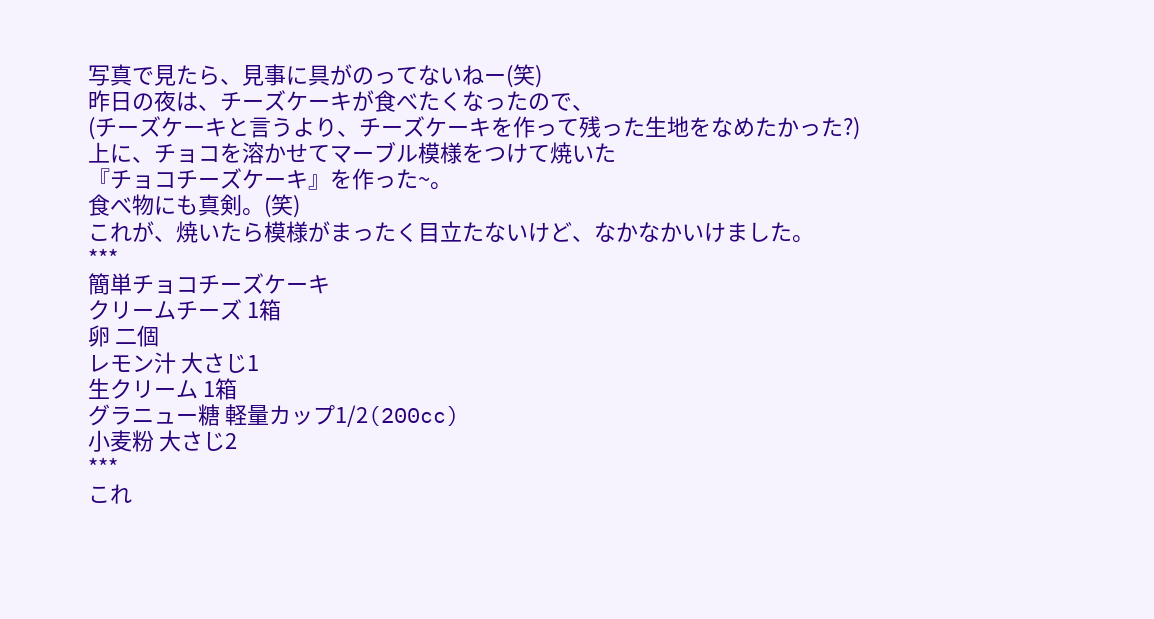写真で見たら、見事に具がのってないねー(笑)
昨日の夜は、チーズケーキが食べたくなったので、
(チーズケーキと言うより、チーズケーキを作って残った生地をなめたかった?)
上に、チョコを溶かせてマーブル模様をつけて焼いた
『チョコチーズケーキ』を作った~。
食べ物にも真剣。(笑)
これが、焼いたら模様がまったく目立たないけど、なかなかいけました。
***
簡単チョコチーズケーキ
クリームチーズ 1箱
卵 二個
レモン汁 大さじ1
生クリーム 1箱
グラニュー糖 軽量カップ1/2(200cc)
小麦粉 大さじ2
***
これ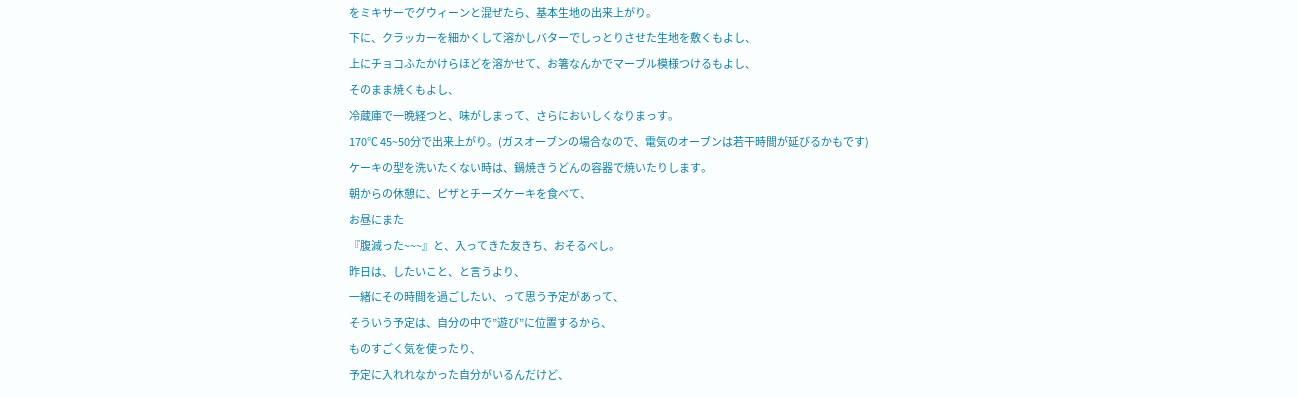をミキサーでグウィーンと混ぜたら、基本生地の出来上がり。
下に、クラッカーを細かくして溶かしバターでしっとりさせた生地を敷くもよし、
上にチョコふたかけらほどを溶かせて、お箸なんかでマーブル模様つけるもよし、
そのまま焼くもよし、
冷蔵庫で一晩経つと、味がしまって、さらにおいしくなりまっす。
170℃ 45~50分で出来上がり。(ガスオーブンの場合なので、電気のオーブンは若干時間が延びるかもです)
ケーキの型を洗いたくない時は、鍋焼きうどんの容器で焼いたりします。
朝からの休憩に、ピザとチーズケーキを食べて、
お昼にまた
『腹減った~~~』と、入ってきた友きち、おそるべし。
昨日は、したいこと、と言うより、
一緒にその時間を過ごしたい、って思う予定があって、
そういう予定は、自分の中で”遊び”に位置するから、
ものすごく気を使ったり、
予定に入れれなかった自分がいるんだけど、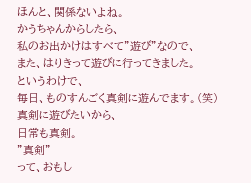ほんと、関係ないよね。
かうちゃんからしたら、
私のお出かけはすべて”遊び”なので、
また、はりきって遊びに行ってきました。
というわけで、
毎日、ものすんごく真剣に遊んでます。(笑)
真剣に遊びたいから、
日常も真剣。
”真剣”
って、おもし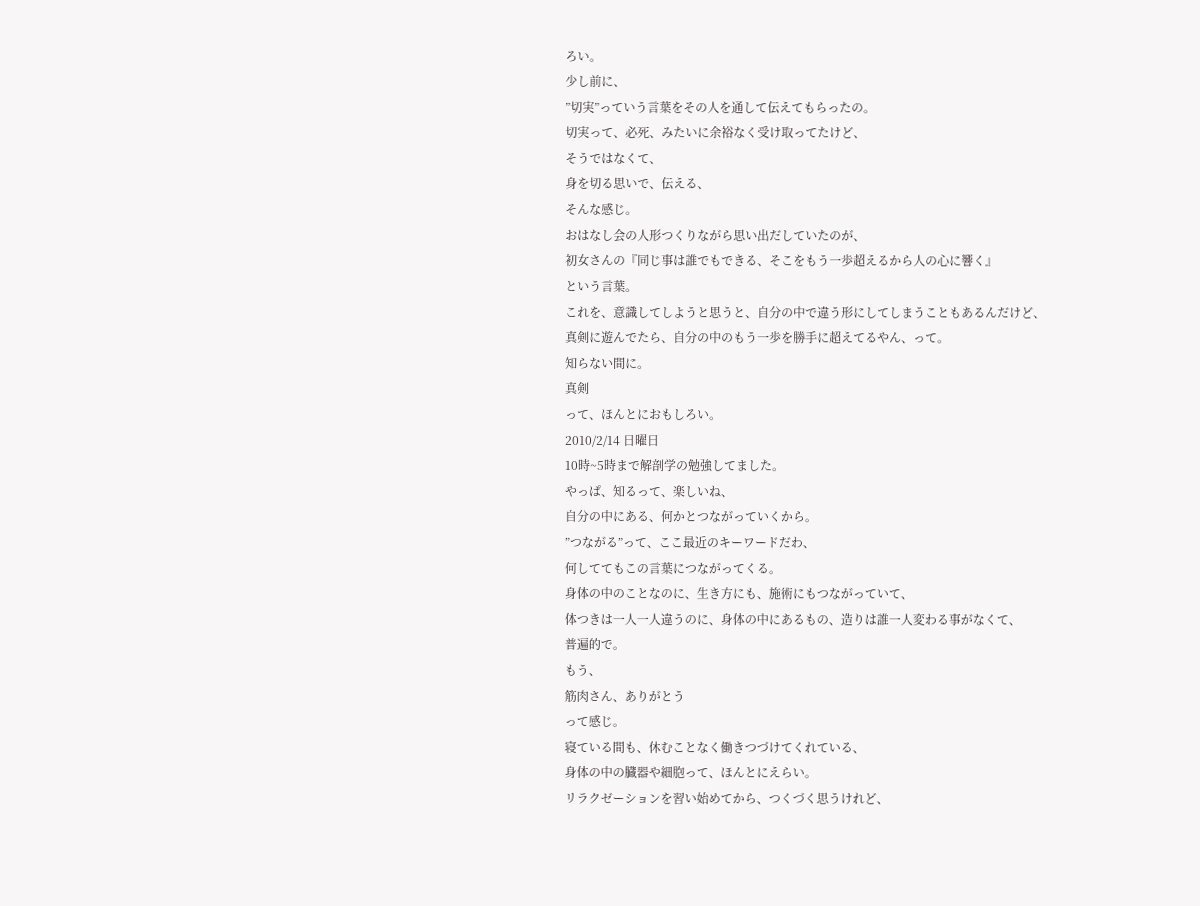ろい。
少し前に、
”切実”っていう言葉をその人を通して伝えてもらったの。
切実って、必死、みたいに余裕なく受け取ってたけど、
そうではなくて、
身を切る思いで、伝える、
そんな感じ。
おはなし会の人形つくりながら思い出だしていたのが、
初女さんの『同じ事は誰でもできる、そこをもう一歩超えるから人の心に響く』
という言葉。
これを、意識してしようと思うと、自分の中で違う形にしてしまうこともあるんだけど、
真剣に遊んでたら、自分の中のもう一歩を勝手に超えてるやん、って。
知らない間に。
真剣
って、ほんとにおもしろい。
2010/2/14 日曜日
10時~5時まで解剖学の勉強してました。
やっぱ、知るって、楽しいね、
自分の中にある、何かとつながっていくから。
”つながる”って、ここ最近のキーワードだわ、
何しててもこの言葉につながってくる。
身体の中のことなのに、生き方にも、施術にもつながっていて、
体つきは一人一人違うのに、身体の中にあるもの、造りは誰一人変わる事がなくて、
普遍的で。
もう、
筋肉さん、ありがとう
って感じ。
寝ている間も、休むことなく働きつづけてくれている、
身体の中の臓器や細胞って、ほんとにえらい。
リラクゼーションを習い始めてから、つくづく思うけれど、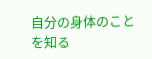自分の身体のことを知る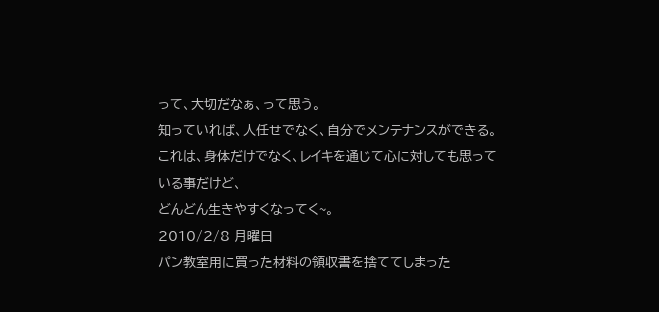って、大切だなぁ、って思う。
知っていれば、人任せでなく、自分でメンテナンスができる。
これは、身体だけでなく、レイキを通じて心に対しても思っている事だけど、
どんどん生きやすくなってく~。
2010/2/8 月曜日
パン教室用に買った材料の領収書を捨ててしまった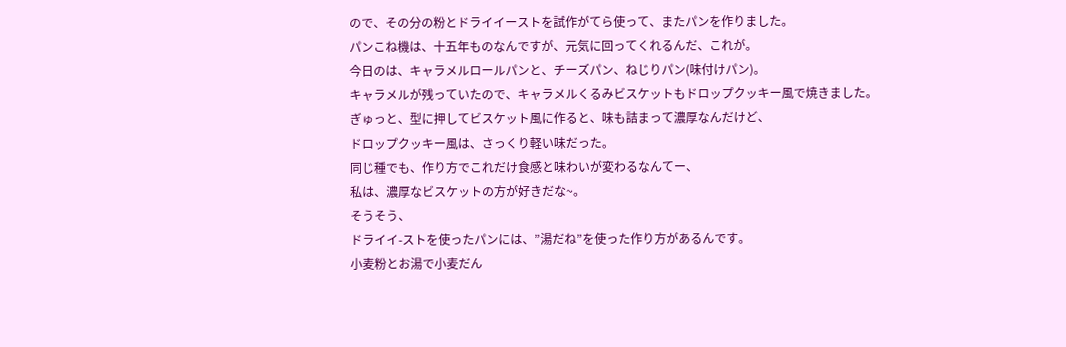ので、その分の粉とドライイーストを試作がてら使って、またパンを作りました。
パンこね機は、十五年ものなんですが、元気に回ってくれるんだ、これが。
今日のは、キャラメルロールパンと、チーズパン、ねじりパン(味付けパン)。
キャラメルが残っていたので、キャラメルくるみビスケットもドロップクッキー風で焼きました。
ぎゅっと、型に押してビスケット風に作ると、味も詰まって濃厚なんだけど、
ドロップクッキー風は、さっくり軽い味だった。
同じ種でも、作り方でこれだけ食感と味わいが変わるなんてー、
私は、濃厚なビスケットの方が好きだな~。
そうそう、
ドライイ-ストを使ったパンには、”湯だね”を使った作り方があるんです。
小麦粉とお湯で小麦だん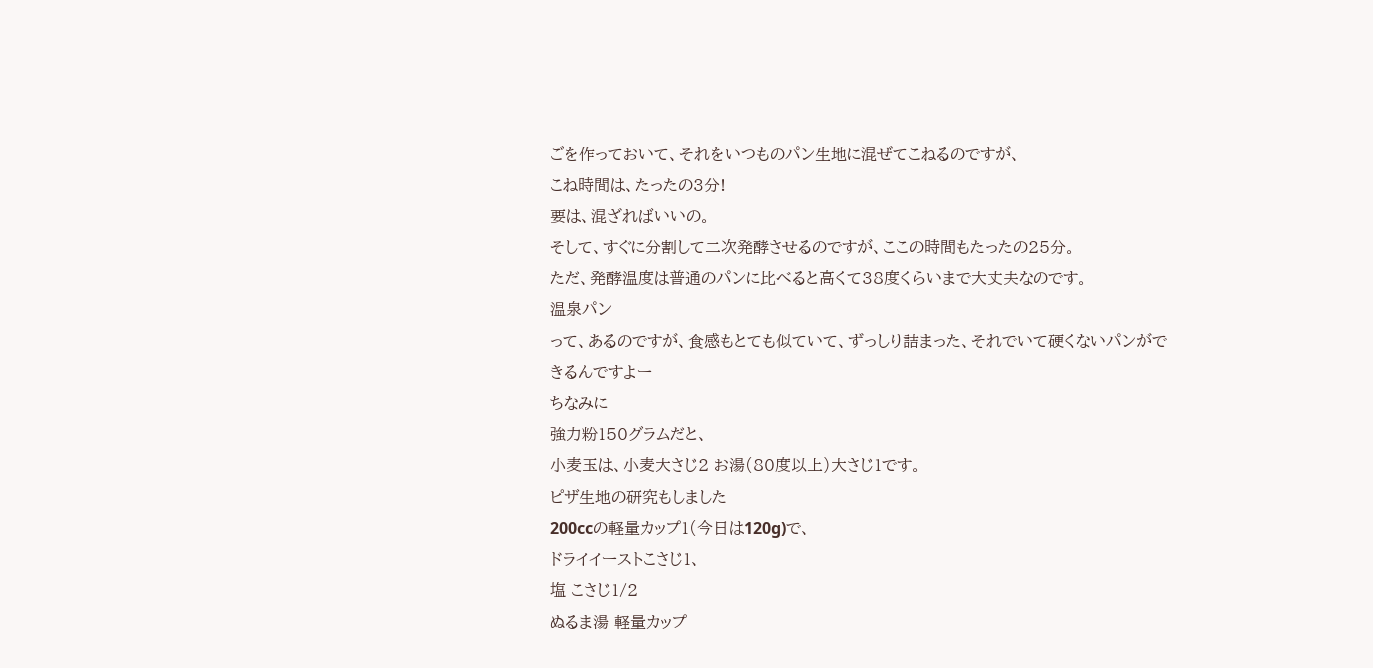ごを作っておいて、それをいつものパン生地に混ぜてこねるのですが、
こね時間は、たったの3分!
要は、混ざればいいの。
そして、すぐに分割して二次発酵させるのですが、ここの時間もたったの25分。
ただ、発酵温度は普通のパンに比べると高くて38度くらいまで大丈夫なのです。
温泉パン
って、あるのですが、食感もとても似ていて、ずっしり詰まった、それでいて硬くないパンができるんですよー
ちなみに
強力粉150グラムだと、
小麦玉は、小麦大さじ2 お湯(80度以上)大さじ1です。
ピザ生地の研究もしました
200ccの軽量カップ1(今日は120g)で、
ドライイーストこさじ1、
塩 こさじ1/2
ぬるま湯 軽量カップ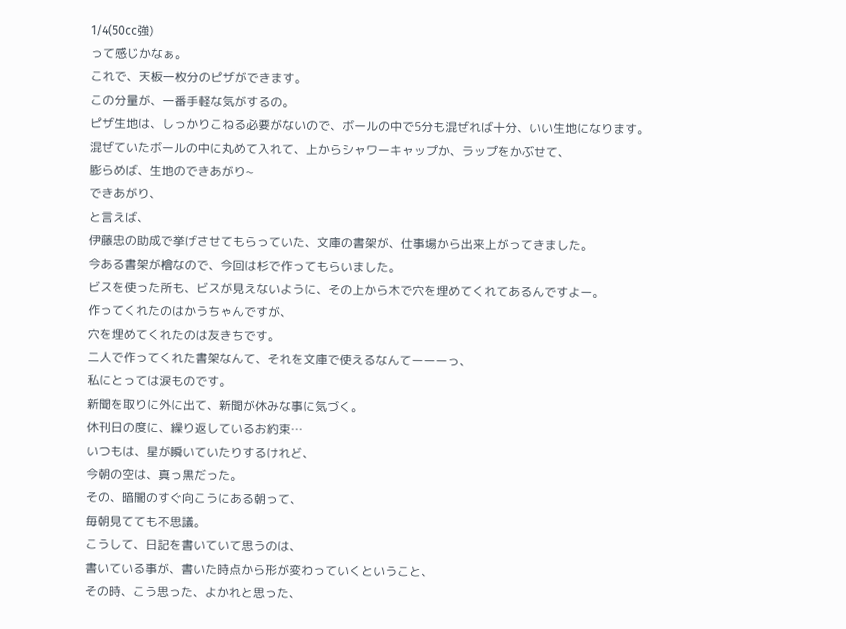1/4(50cc強)
って感じかなぁ。
これで、天板一枚分のピザができます。
この分量が、一番手軽な気がするの。
ピザ生地は、しっかりこねる必要がないので、ボールの中で5分も混ぜれば十分、いい生地になります。
混ぜていたボールの中に丸めて入れて、上からシャワーキャップか、ラップをかぶせて、
膨らめば、生地のできあがり~
できあがり、
と言えば、
伊藤忠の助成で挙げさせてもらっていた、文庫の書架が、仕事場から出来上がってきました。
今ある書架が檜なので、今回は杉で作ってもらいました。
ビスを使った所も、ビスが見えないように、その上から木で穴を埋めてくれてあるんですよー。
作ってくれたのはかうちゃんですが、
穴を埋めてくれたのは友きちです。
二人で作ってくれた書架なんて、それを文庫で使えるなんてーーーっ、
私にとっては涙ものです。
新聞を取りに外に出て、新聞が休みな事に気づく。
休刊日の度に、繰り返しているお約束…
いつもは、星が瞬いていたりするけれど、
今朝の空は、真っ黒だった。
その、暗闇のすぐ向こうにある朝って、
毎朝見てても不思議。
こうして、日記を書いていて思うのは、
書いている事が、書いた時点から形が変わっていくということ、
その時、こう思った、よかれと思った、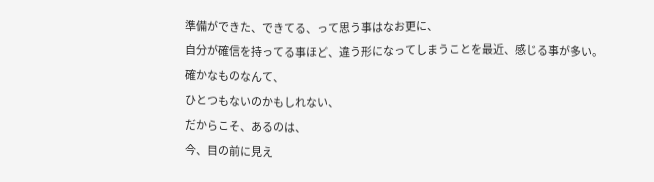準備ができた、できてる、って思う事はなお更に、
自分が確信を持ってる事ほど、違う形になってしまうことを最近、感じる事が多い。
確かなものなんて、
ひとつもないのかもしれない、
だからこそ、あるのは、
今、目の前に見え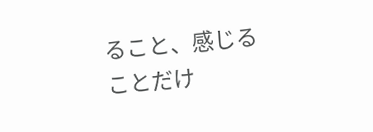ること、感じることだけ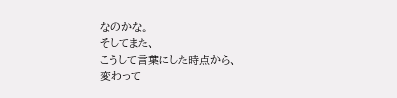なのかな。
そしてまた、
こうして言葉にした時点から、
変わって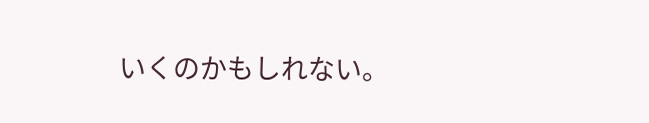いくのかもしれない。